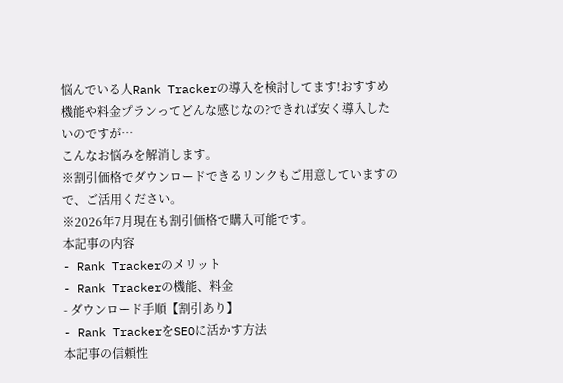悩んでいる人Rank Trackerの導入を検討してます!おすすめ機能や料金プランってどんな感じなの?できれば安く導入したいのですが…
こんなお悩みを解消します。
※割引価格でダウンロードできるリンクもご用意していますので、ご活用ください。
※2026年7月現在も割引価格で購入可能です。
本記事の内容
- Rank Trackerのメリット
- Rank Trackerの機能、料金
- ダウンロード手順【割引あり】
- Rank TrackerをSEOに活かす方法
本記事の信頼性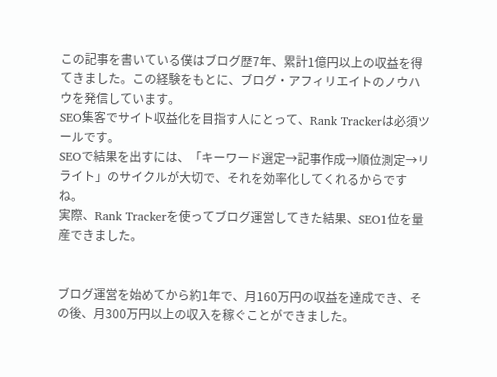この記事を書いている僕はブログ歴7年、累計1億円以上の収益を得てきました。この経験をもとに、ブログ・アフィリエイトのノウハウを発信しています。
SEO集客でサイト収益化を目指す人にとって、Rank Trackerは必須ツールです。
SEOで結果を出すには、「キーワード選定→記事作成→順位測定→リライト」のサイクルが大切で、それを効率化してくれるからですね。
実際、Rank Trackerを使ってブログ運営してきた結果、SEO1位を量産できました。


ブログ運営を始めてから約1年で、月160万円の収益を達成でき、その後、月300万円以上の収入を稼ぐことができました。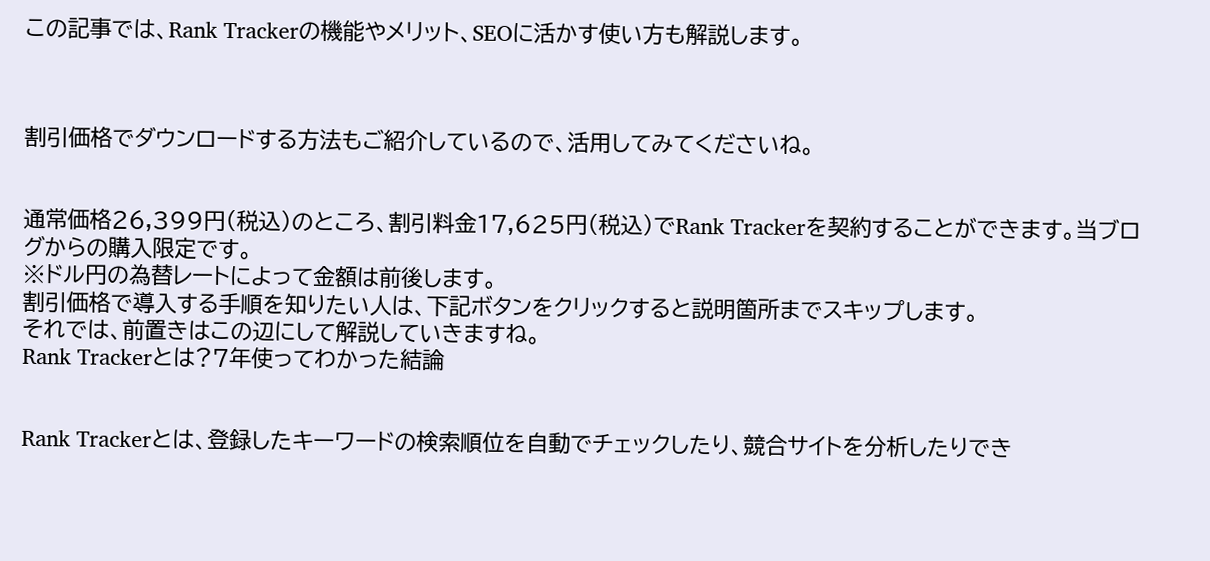この記事では、Rank Trackerの機能やメリット、SEOに活かす使い方も解説します。



割引価格でダウンロードする方法もご紹介しているので、活用してみてくださいね。


通常価格26,399円(税込)のところ、割引料金17,625円(税込)でRank Trackerを契約することができます。当ブログからの購入限定です。
※ドル円の為替レートによって金額は前後します。
割引価格で導入する手順を知りたい人は、下記ボタンをクリックすると説明箇所までスキップします。
それでは、前置きはこの辺にして解説していきますね。
Rank Trackerとは?7年使ってわかった結論


Rank Trackerとは、登録したキーワードの検索順位を自動でチェックしたり、競合サイトを分析したりでき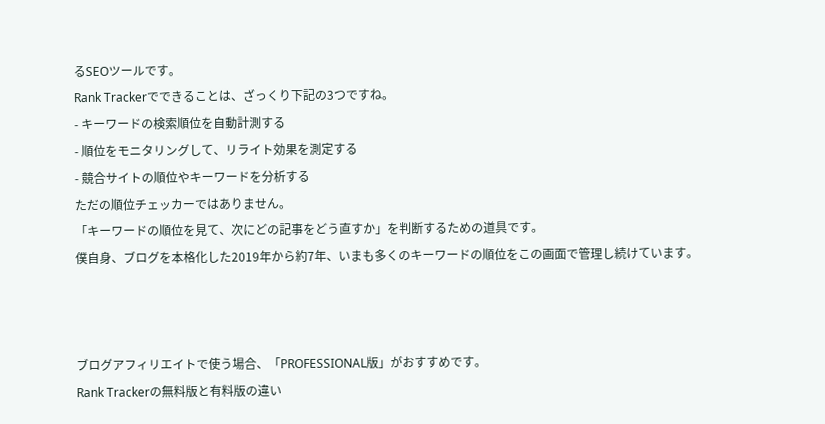るSEOツールです。
Rank Trackerでできることは、ざっくり下記の3つですね。
- キーワードの検索順位を自動計測する
- 順位をモニタリングして、リライト効果を測定する
- 競合サイトの順位やキーワードを分析する
ただの順位チェッカーではありません。
「キーワードの順位を見て、次にどの記事をどう直すか」を判断するための道具です。
僕自身、ブログを本格化した2019年から約7年、いまも多くのキーワードの順位をこの画面で管理し続けています。



ブログアフィリエイトで使う場合、「PROFESSIONAL版」がおすすめです。
Rank Trackerの無料版と有料版の違い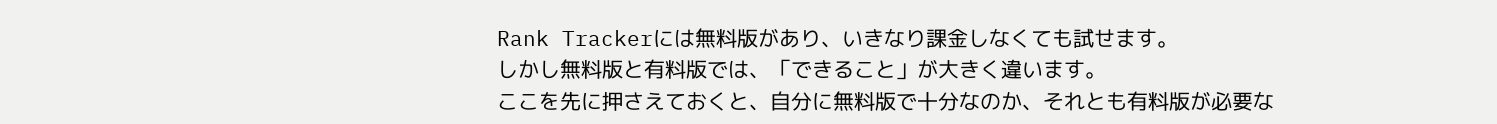Rank Trackerには無料版があり、いきなり課金しなくても試せます。
しかし無料版と有料版では、「できること」が大きく違います。
ここを先に押さえておくと、自分に無料版で十分なのか、それとも有料版が必要な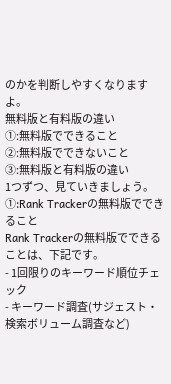のかを判断しやすくなりますよ。
無料版と有料版の違い
①:無料版でできること
②:無料版でできないこと
③:無料版と有料版の違い
1つずつ、見ていきましょう。
①:Rank Trackerの無料版でできること
Rank Trackerの無料版でできることは、下記です。
- 1回限りのキーワード順位チェック
- キーワード調査(サジェスト・検索ボリューム調査など)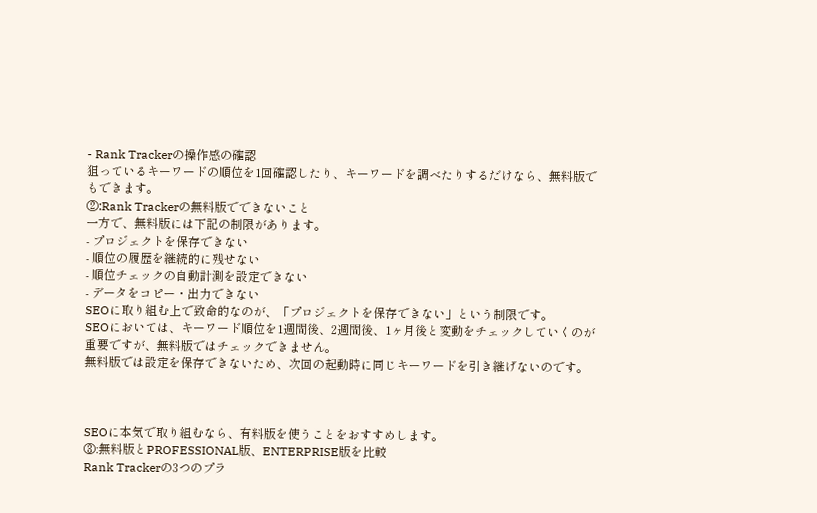- Rank Trackerの操作感の確認
狙っているキーワードの順位を1回確認したり、キーワードを調べたりするだけなら、無料版でもできます。
②:Rank Trackerの無料版でできないこと
一方で、無料版には下記の制限があります。
- プロジェクトを保存できない
- 順位の履歴を継続的に残せない
- 順位チェックの自動計測を設定できない
- データをコピー・出力できない
SEOに取り組む上で致命的なのが、「プロジェクトを保存できない」という制限です。
SEOにおいては、キーワード順位を1週間後、2週間後、1ヶ月後と変動をチェックしていくのが重要ですが、無料版ではチェックできません。
無料版では設定を保存できないため、次回の起動時に同じキーワードを引き継げないのです。



SEOに本気で取り組むなら、有料版を使うことをおすすめします。
③:無料版とPROFESSIONAL版、ENTERPRISE版を比較
Rank Trackerの3つのプラ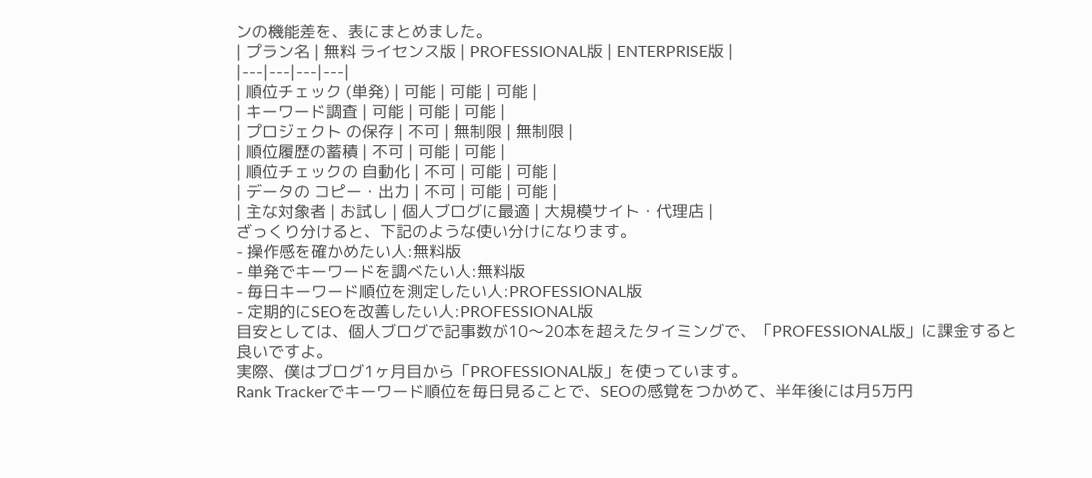ンの機能差を、表にまとめました。
| プラン名 | 無料 ライセンス版 | PROFESSIONAL版 | ENTERPRISE版 |
|---|---|---|---|
| 順位チェック (単発) | 可能 | 可能 | 可能 |
| キーワード調査 | 可能 | 可能 | 可能 |
| プロジェクト の保存 | 不可 | 無制限 | 無制限 |
| 順位履歴の蓄積 | 不可 | 可能 | 可能 |
| 順位チェックの 自動化 | 不可 | 可能 | 可能 |
| データの コピー・出力 | 不可 | 可能 | 可能 |
| 主な対象者 | お試し | 個人ブログに最適 | 大規模サイト・代理店 |
ざっくり分けると、下記のような使い分けになります。
- 操作感を確かめたい人:無料版
- 単発でキーワードを調べたい人:無料版
- 毎日キーワード順位を測定したい人:PROFESSIONAL版
- 定期的にSEOを改善したい人:PROFESSIONAL版
目安としては、個人ブログで記事数が10〜20本を超えたタイミングで、「PROFESSIONAL版」に課金すると良いですよ。
実際、僕はブログ1ヶ月目から「PROFESSIONAL版」を使っています。
Rank Trackerでキーワード順位を毎日見ることで、SEOの感覚をつかめて、半年後には月5万円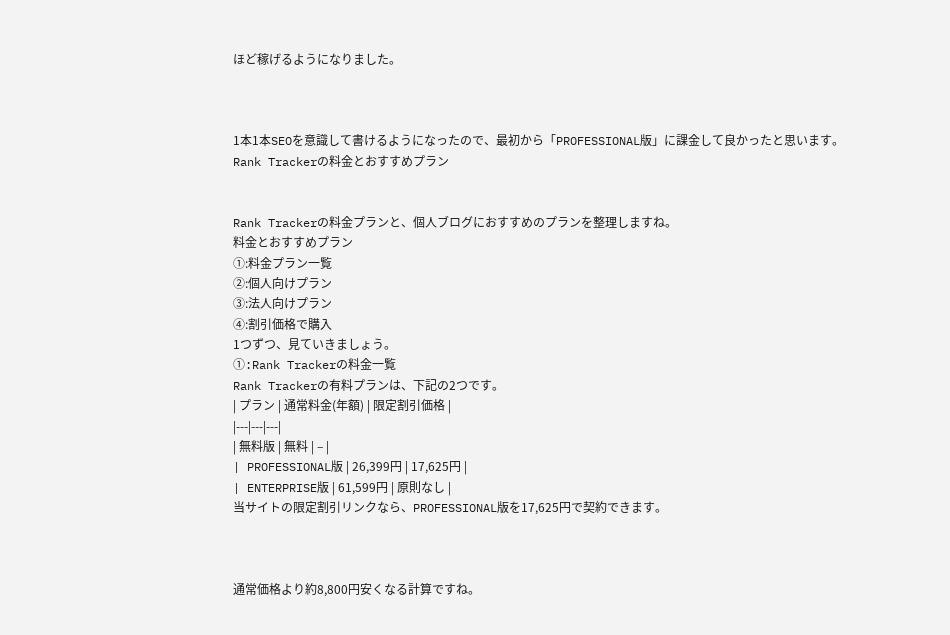ほど稼げるようになりました。



1本1本SEOを意識して書けるようになったので、最初から「PROFESSIONAL版」に課金して良かったと思います。
Rank Trackerの料金とおすすめプラン


Rank Trackerの料金プランと、個人ブログにおすすめのプランを整理しますね。
料金とおすすめプラン
①:料金プラン一覧
②:個人向けプラン
③:法人向けプラン
④:割引価格で購入
1つずつ、見ていきましょう。
①:Rank Trackerの料金一覧
Rank Trackerの有料プランは、下記の2つです。
| プラン | 通常料金(年額) | 限定割引価格 |
|---|---|---|
| 無料版 | 無料 | – |
| PROFESSIONAL版 | 26,399円 | 17,625円 |
| ENTERPRISE版 | 61,599円 | 原則なし |
当サイトの限定割引リンクなら、PROFESSIONAL版を17,625円で契約できます。



通常価格より約8,800円安くなる計算ですね。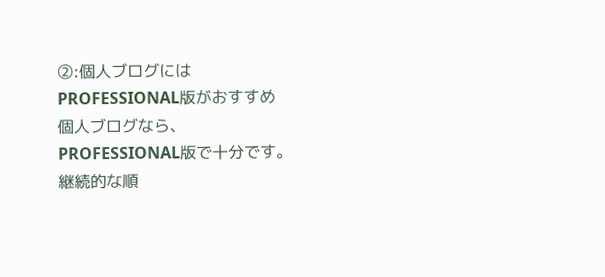②:個人ブログにはPROFESSIONAL版がおすすめ
個人ブログなら、PROFESSIONAL版で十分です。
継続的な順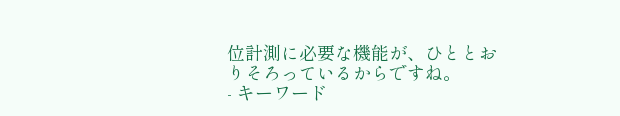位計測に必要な機能が、ひととおりそろっているからですね。
- キーワード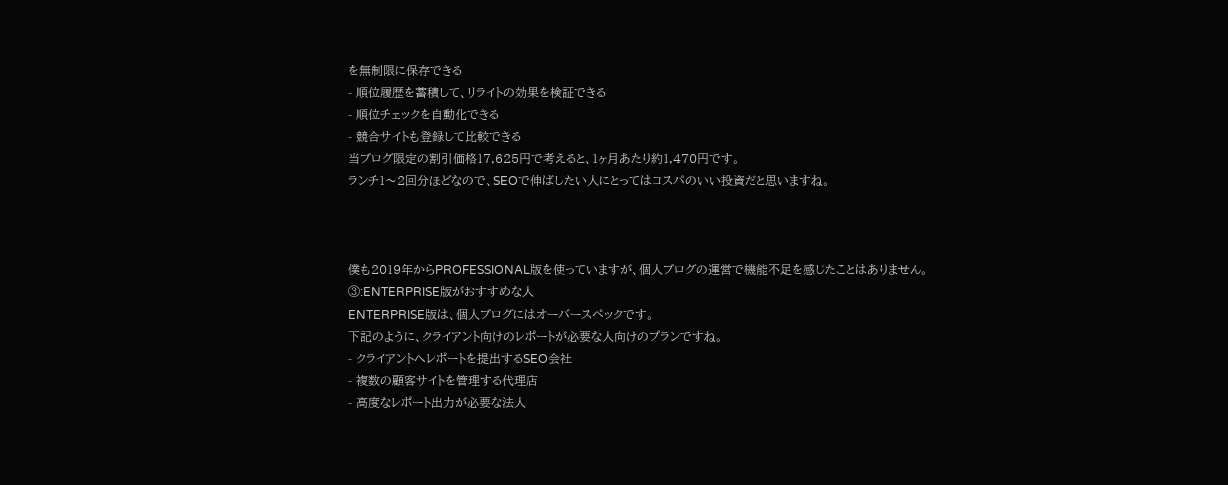を無制限に保存できる
- 順位履歴を蓄積して、リライトの効果を検証できる
- 順位チェックを自動化できる
- 競合サイトも登録して比較できる
当ブログ限定の割引価格17,625円で考えると、1ヶ月あたり約1,470円です。
ランチ1〜2回分ほどなので、SEOで伸ばしたい人にとってはコスパのいい投資だと思いますね。



僕も2019年からPROFESSIONAL版を使っていますが、個人ブログの運営で機能不足を感じたことはありません。
③:ENTERPRISE版がおすすめな人
ENTERPRISE版は、個人ブログにはオーバースペックです。
下記のように、クライアント向けのレポートが必要な人向けのプランですね。
- クライアントへレポートを提出するSEO会社
- 複数の顧客サイトを管理する代理店
- 高度なレポート出力が必要な法人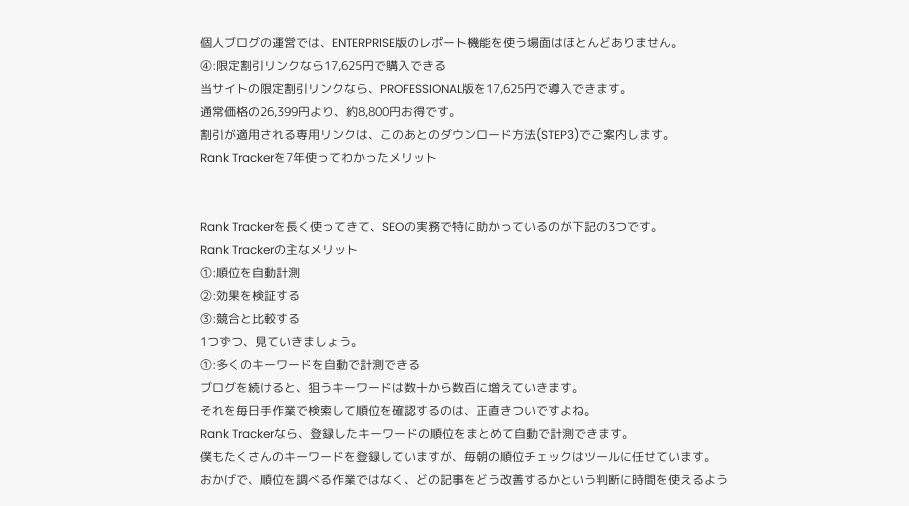個人ブログの運営では、ENTERPRISE版のレポート機能を使う場面はほとんどありません。
④:限定割引リンクなら17,625円で購入できる
当サイトの限定割引リンクなら、PROFESSIONAL版を17,625円で導入できます。
通常価格の26,399円より、約8,800円お得です。
割引が適用される専用リンクは、このあとのダウンロード方法(STEP3)でご案内します。
Rank Trackerを7年使ってわかったメリット


Rank Trackerを長く使ってきて、SEOの実務で特に助かっているのが下記の3つです。
Rank Trackerの主なメリット
①:順位を自動計測
②:効果を検証する
③:競合と比較する
1つずつ、見ていきましょう。
①:多くのキーワードを自動で計測できる
ブログを続けると、狙うキーワードは数十から数百に増えていきます。
それを毎日手作業で検索して順位を確認するのは、正直きついですよね。
Rank Trackerなら、登録したキーワードの順位をまとめて自動で計測できます。
僕もたくさんのキーワードを登録していますが、毎朝の順位チェックはツールに任せています。
おかげで、順位を調べる作業ではなく、どの記事をどう改善するかという判断に時間を使えるよう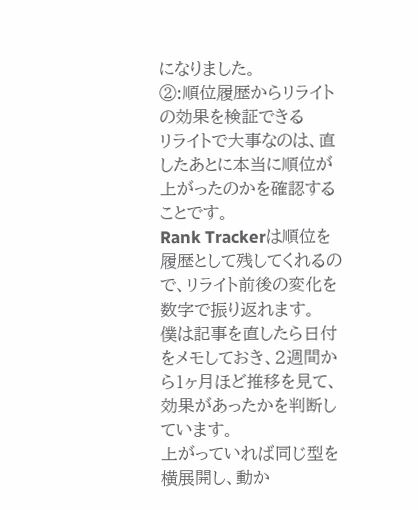になりました。
②:順位履歴からリライトの効果を検証できる
リライトで大事なのは、直したあとに本当に順位が上がったのかを確認することです。
Rank Trackerは順位を履歴として残してくれるので、リライト前後の変化を数字で振り返れます。
僕は記事を直したら日付をメモしておき、2週間から1ヶ月ほど推移を見て、効果があったかを判断しています。
上がっていれば同じ型を横展開し、動か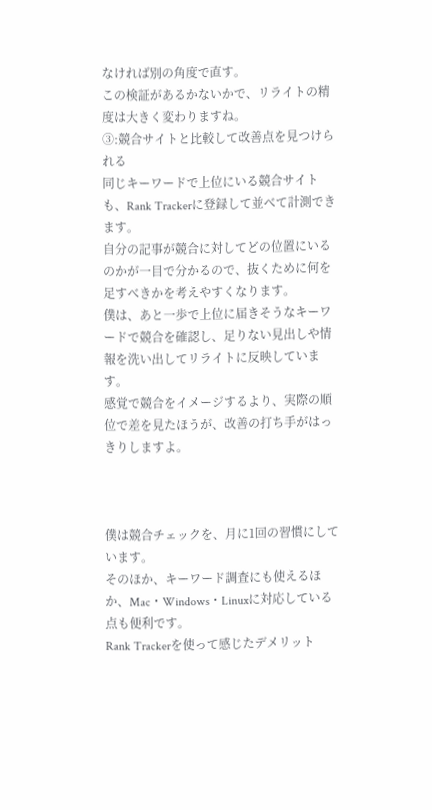なければ別の角度で直す。
この検証があるかないかで、リライトの精度は大きく変わりますね。
③:競合サイトと比較して改善点を見つけられる
同じキーワードで上位にいる競合サイトも、Rank Trackerに登録して並べて計測できます。
自分の記事が競合に対してどの位置にいるのかが一目で分かるので、抜くために何を足すべきかを考えやすくなります。
僕は、あと一歩で上位に届きそうなキーワードで競合を確認し、足りない見出しや情報を洗い出してリライトに反映しています。
感覚で競合をイメージするより、実際の順位で差を見たほうが、改善の打ち手がはっきりしますよ。



僕は競合チェックを、月に1回の習慣にしています。
そのほか、キーワード調査にも使えるほか、Mac・Windows・Linuxに対応している点も便利です。
Rank Trackerを使って感じたデメリット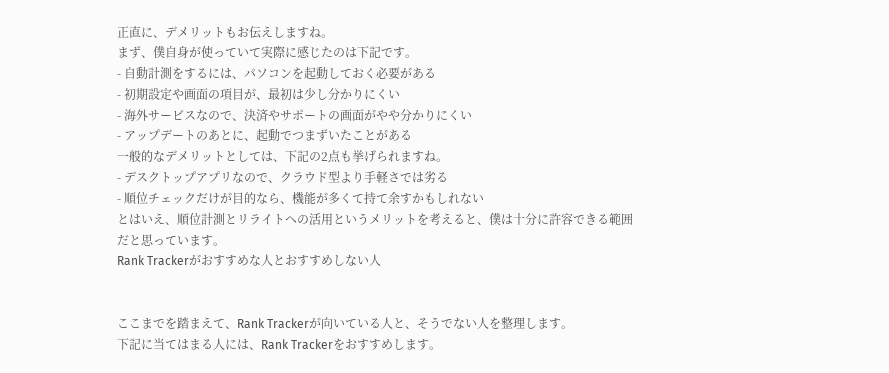正直に、デメリットもお伝えしますね。
まず、僕自身が使っていて実際に感じたのは下記です。
- 自動計測をするには、パソコンを起動しておく必要がある
- 初期設定や画面の項目が、最初は少し分かりにくい
- 海外サービスなので、決済やサポートの画面がやや分かりにくい
- アップデートのあとに、起動でつまずいたことがある
一般的なデメリットとしては、下記の2点も挙げられますね。
- デスクトップアプリなので、クラウド型より手軽さでは劣る
- 順位チェックだけが目的なら、機能が多くて持て余すかもしれない
とはいえ、順位計測とリライトへの活用というメリットを考えると、僕は十分に許容できる範囲だと思っています。
Rank Trackerがおすすめな人とおすすめしない人


ここまでを踏まえて、Rank Trackerが向いている人と、そうでない人を整理します。
下記に当てはまる人には、Rank Trackerをおすすめします。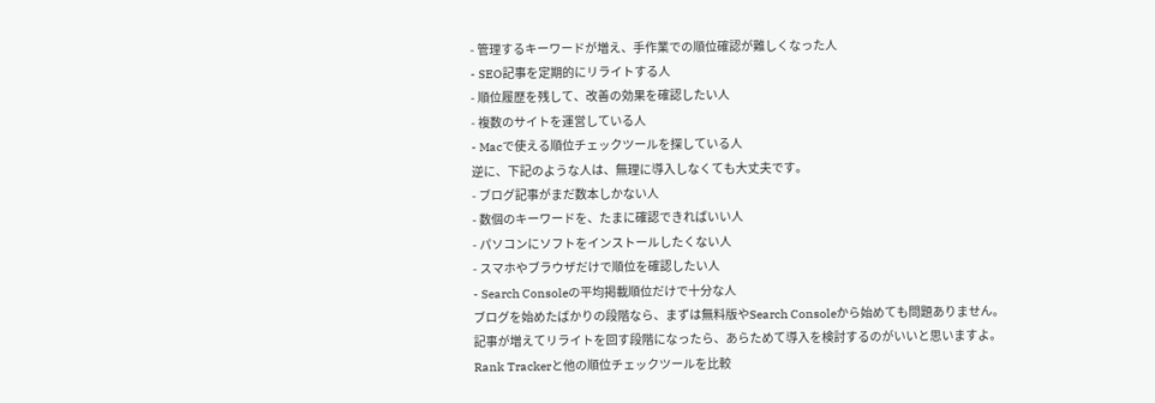- 管理するキーワードが増え、手作業での順位確認が難しくなった人
- SEO記事を定期的にリライトする人
- 順位履歴を残して、改善の効果を確認したい人
- 複数のサイトを運営している人
- Macで使える順位チェックツールを探している人
逆に、下記のような人は、無理に導入しなくても大丈夫です。
- ブログ記事がまだ数本しかない人
- 数個のキーワードを、たまに確認できればいい人
- パソコンにソフトをインストールしたくない人
- スマホやブラウザだけで順位を確認したい人
- Search Consoleの平均掲載順位だけで十分な人
ブログを始めたばかりの段階なら、まずは無料版やSearch Consoleから始めても問題ありません。
記事が増えてリライトを回す段階になったら、あらためて導入を検討するのがいいと思いますよ。
Rank Trackerと他の順位チェックツールを比較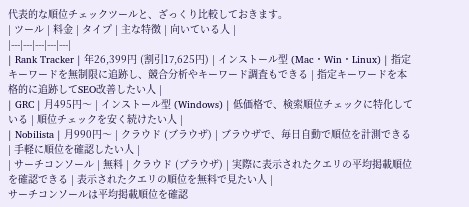代表的な順位チェックツールと、ざっくり比較しておきます。
| ツール | 料金 | タイプ | 主な特徴 | 向いている人 |
|---|---|---|---|---|
| Rank Tracker | 年26,399円 (割引17,625円) | インストール型 (Mac・Win・Linux) | 指定キーワードを無制限に追跡し、競合分析やキーワード調査もできる | 指定キーワードを本格的に追跡してSEO改善したい人 |
| GRC | 月495円〜 | インストール型 (Windows) | 低価格で、検索順位チェックに特化している | 順位チェックを安く続けたい人 |
| Nobilista | 月990円〜 | クラウド (ブラウザ) | ブラウザで、毎日自動で順位を計測できる | 手軽に順位を確認したい人 |
| サーチコンソール | 無料 | クラウド (ブラウザ) | 実際に表示されたクエリの平均掲載順位を確認できる | 表示されたクエリの順位を無料で見たい人 |
サーチコンソールは平均掲載順位を確認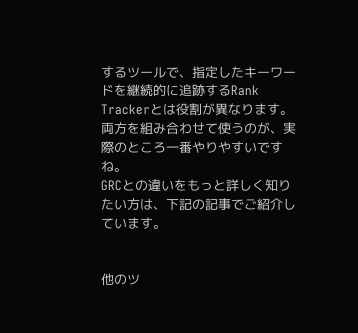するツールで、指定したキーワードを継続的に追跡するRank Trackerとは役割が異なります。
両方を組み合わせて使うのが、実際のところ一番やりやすいですね。
GRCとの違いをもっと詳しく知りたい方は、下記の記事でご紹介しています。


他のツ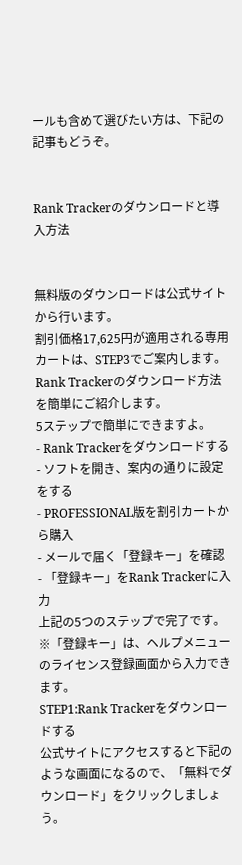ールも含めて選びたい方は、下記の記事もどうぞ。


Rank Trackerのダウンロードと導入方法


無料版のダウンロードは公式サイトから行います。
割引価格17,625円が適用される専用カートは、STEP3でご案内します。
Rank Trackerのダウンロード方法を簡単にご紹介します。
5ステップで簡単にできますよ。
- Rank Trackerをダウンロードする
- ソフトを開き、案内の通りに設定をする
- PROFESSIONAL版を割引カートから購入
- メールで届く「登録キー」を確認
- 「登録キー」をRank Trackerに入力
上記の5つのステップで完了です。
※「登録キー」は、ヘルプメニューのライセンス登録画面から入力できます。
STEP1:Rank Trackerをダウンロードする
公式サイトにアクセスすると下記のような画面になるので、「無料でダウンロード」をクリックしましょう。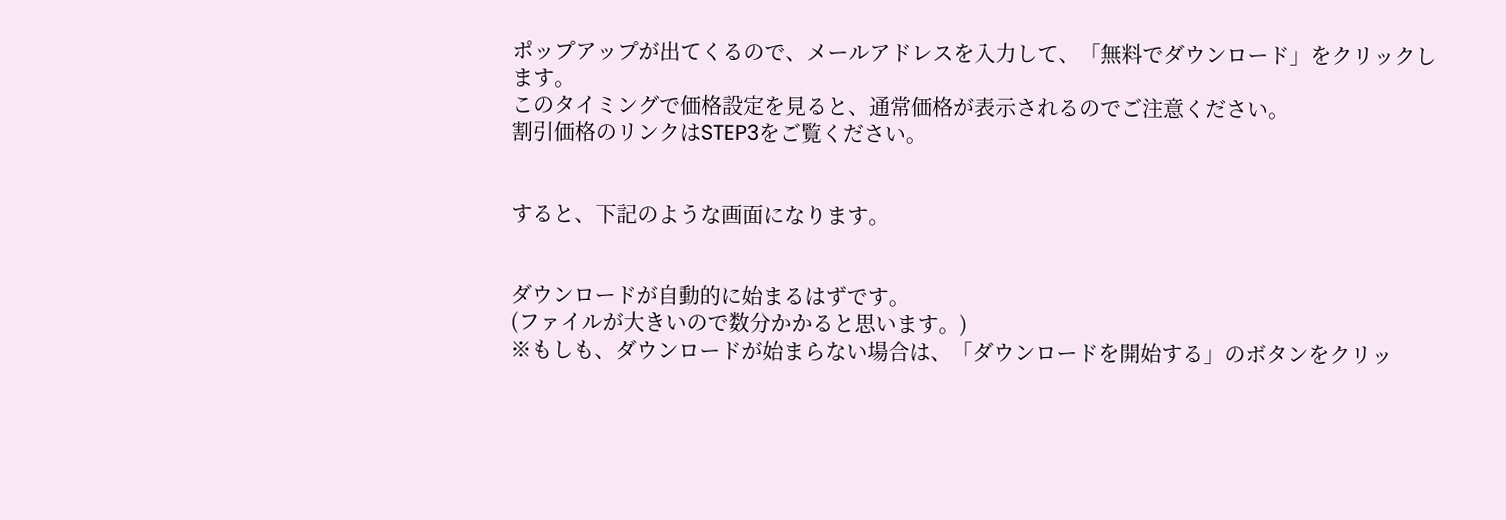ポップアップが出てくるので、メールアドレスを入力して、「無料でダウンロード」をクリックします。
このタイミングで価格設定を見ると、通常価格が表示されるのでご注意ください。
割引価格のリンクはSTEP3をご覧ください。


すると、下記のような画面になります。


ダウンロードが自動的に始まるはずです。
(ファイルが大きいので数分かかると思います。)
※もしも、ダウンロードが始まらない場合は、「ダウンロードを開始する」のボタンをクリッ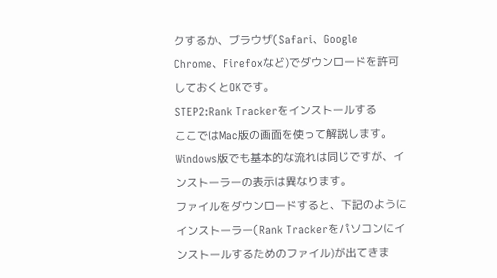クするか、ブラウザ(Safari、Google Chrome、Firefoxなど)でダウンロードを許可しておくとOKです。
STEP2:Rank Trackerをインストールする
ここではMac版の画面を使って解説します。
Windows版でも基本的な流れは同じですが、インストーラーの表示は異なります。
ファイルをダウンロードすると、下記のようにインストーラー(Rank Trackerをパソコンにインストールするためのファイル)が出てきま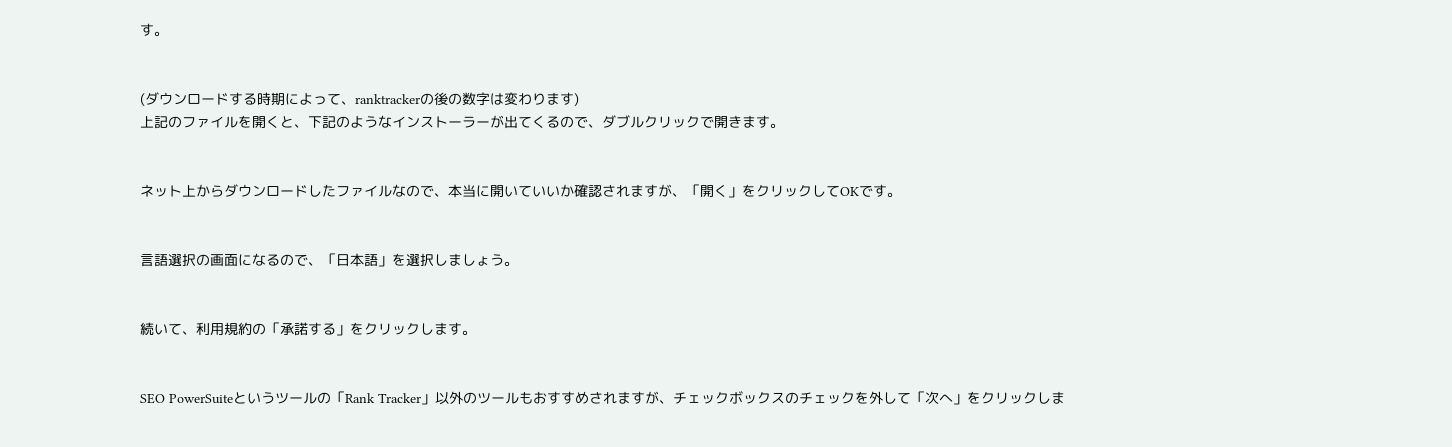す。


(ダウンロードする時期によって、ranktrackerの後の数字は変わります)
上記のファイルを開くと、下記のようなインストーラーが出てくるので、ダブルクリックで開きます。


ネット上からダウンロードしたファイルなので、本当に開いていいか確認されますが、「開く」をクリックしてOKです。


言語選択の画面になるので、「日本語」を選択しましょう。


続いて、利用規約の「承諾する」をクリックします。


SEO PowerSuiteというツールの「Rank Tracker」以外のツールもおすすめされますが、チェックボックスのチェックを外して「次へ」をクリックしま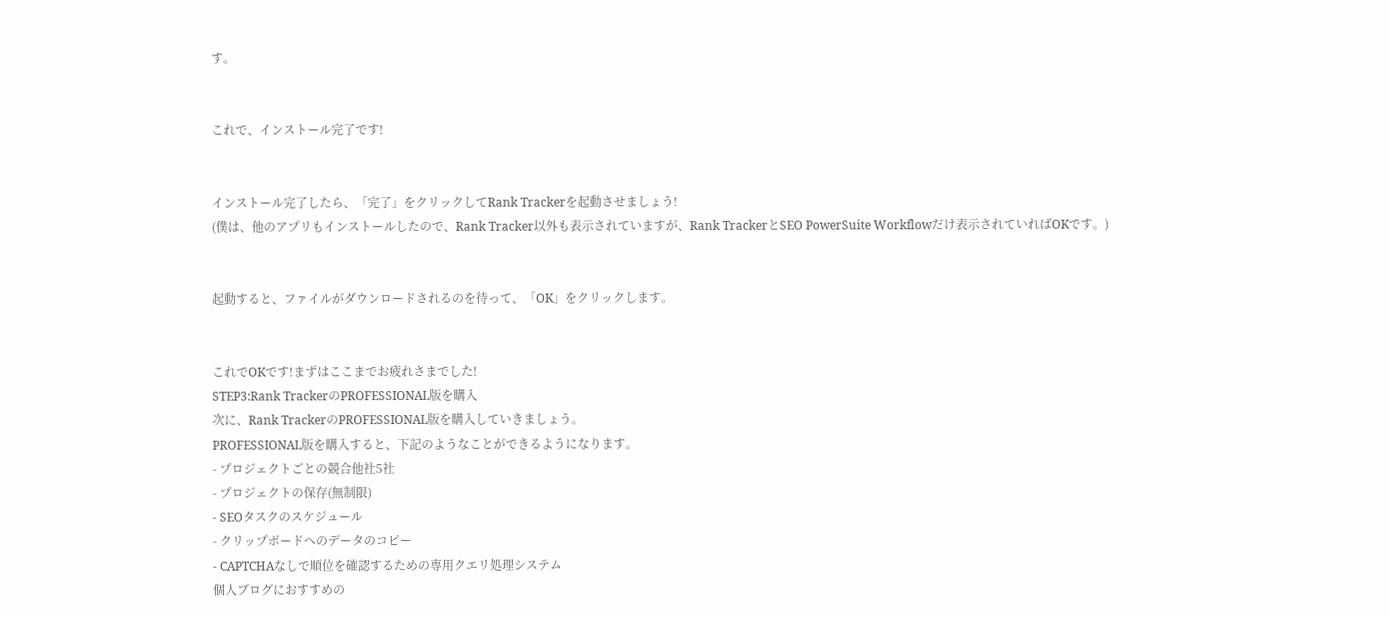す。


これで、インストール完了です!


インストール完了したら、「完了」をクリックしてRank Trackerを起動させましょう!
(僕は、他のアプリもインストールしたので、Rank Tracker以外も表示されていますが、Rank TrackerとSEO PowerSuite Workflowだけ表示されていればOKです。)


起動すると、ファイルがダウンロードされるのを待って、「OK」をクリックします。


これでOKです!まずはここまでお疲れさまでした!
STEP3:Rank TrackerのPROFESSIONAL版を購入
次に、Rank TrackerのPROFESSIONAL版を購入していきましょう。
PROFESSIONAL版を購入すると、下記のようなことができるようになります。
- プロジェクトごとの競合他社5社
- プロジェクトの保存(無制限)
- SEOタスクのスケジュール
- クリップボードへのデータのコピー
- CAPTCHAなしで順位を確認するための専用クエリ処理システム
個人ブログにおすすめの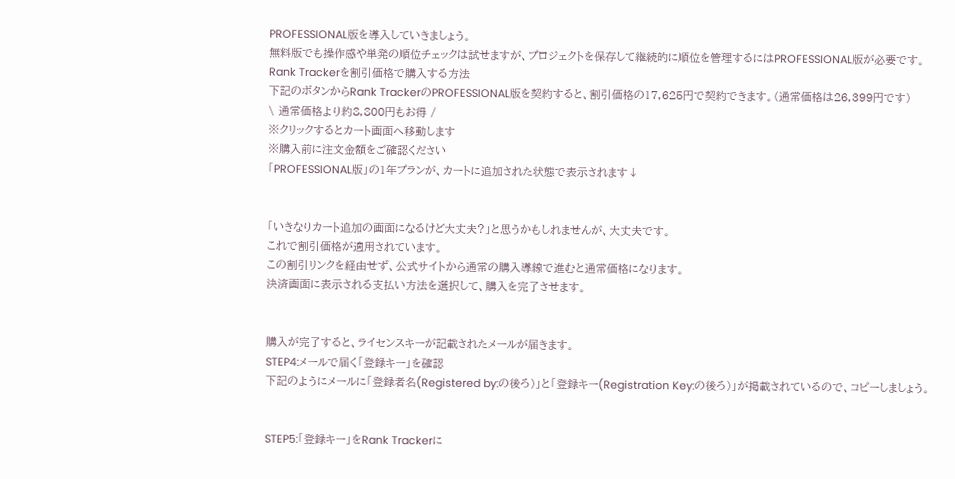PROFESSIONAL版を導入していきましょう。
無料版でも操作感や単発の順位チェックは試せますが、プロジェクトを保存して継続的に順位を管理するにはPROFESSIONAL版が必要です。
Rank Trackerを割引価格で購入する方法
下記のボタンからRank TrackerのPROFESSIONAL版を契約すると、割引価格の17,625円で契約できます。(通常価格は26,399円です)
\ 通常価格より約8,800円もお得 /
※クリックするとカート画面へ移動します
※購入前に注文金額をご確認ください
「PROFESSIONAL版」の1年プランが、カートに追加された状態で表示されます↓


「いきなりカート追加の画面になるけど大丈夫?」と思うかもしれませんが、大丈夫です。
これで割引価格が適用されています。
この割引リンクを経由せず、公式サイトから通常の購入導線で進むと通常価格になります。
決済画面に表示される支払い方法を選択して、購入を完了させます。


購入が完了すると、ライセンスキーが記載されたメールが届きます。
STEP4:メールで届く「登録キー」を確認
下記のようにメールに「登録者名(Registered by:の後ろ)」と「登録キー(Registration Key:の後ろ)」が掲載されているので、コピーしましょう。


STEP5:「登録キー」をRank Trackerに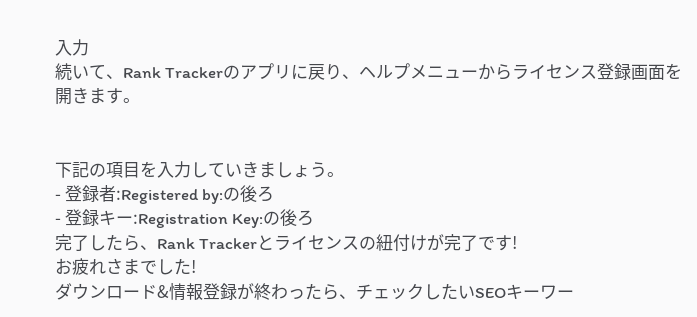入力
続いて、Rank Trackerのアプリに戻り、ヘルプメニューからライセンス登録画面を開きます。


下記の項目を入力していきましょう。
- 登録者:Registered by:の後ろ
- 登録キー:Registration Key:の後ろ
完了したら、Rank Trackerとライセンスの紐付けが完了です!
お疲れさまでした!
ダウンロード&情報登録が終わったら、チェックしたいSEOキーワー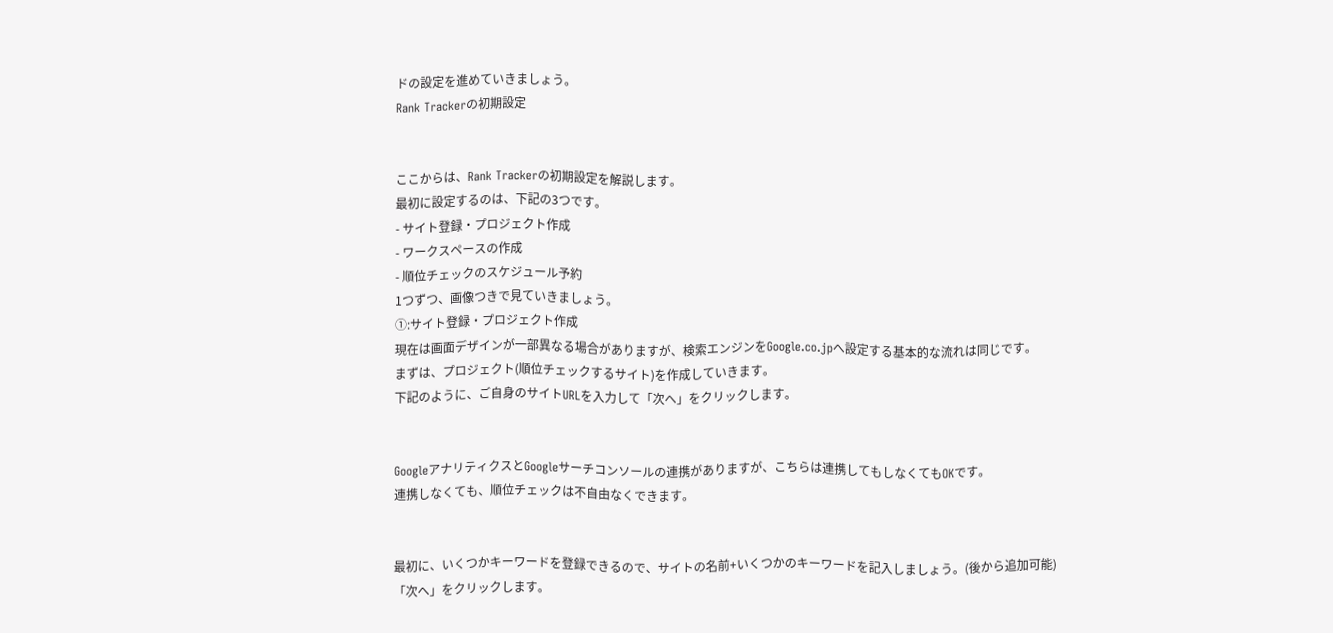ドの設定を進めていきましょう。
Rank Trackerの初期設定


ここからは、Rank Trackerの初期設定を解説します。
最初に設定するのは、下記の3つです。
- サイト登録・プロジェクト作成
- ワークスペースの作成
- 順位チェックのスケジュール予約
1つずつ、画像つきで見ていきましょう。
①:サイト登録・プロジェクト作成
現在は画面デザインが一部異なる場合がありますが、検索エンジンをGoogle.co.jpへ設定する基本的な流れは同じです。
まずは、プロジェクト(順位チェックするサイト)を作成していきます。
下記のように、ご自身のサイトURLを入力して「次へ」をクリックします。


GoogleアナリティクスとGoogleサーチコンソールの連携がありますが、こちらは連携してもしなくてもOKです。
連携しなくても、順位チェックは不自由なくできます。


最初に、いくつかキーワードを登録できるので、サイトの名前+いくつかのキーワードを記入しましょう。(後から追加可能)
「次へ」をクリックします。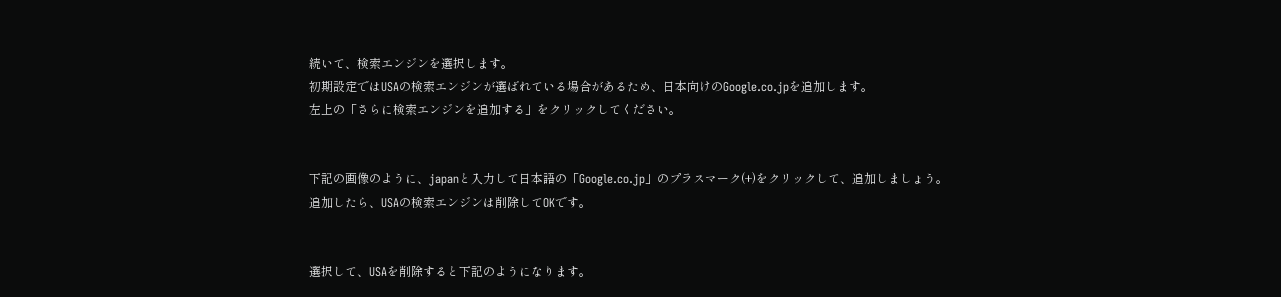続いて、検索エンジンを選択します。
初期設定ではUSAの検索エンジンが選ばれている場合があるため、日本向けのGoogle.co.jpを追加します。
左上の「さらに検索エンジンを追加する」をクリックしてください。


下記の画像のように、japanと入力して日本語の「Google.co.jp」のプラスマーク(+)をクリックして、追加しましょう。
追加したら、USAの検索エンジンは削除してOKです。


選択して、USAを削除すると下記のようになります。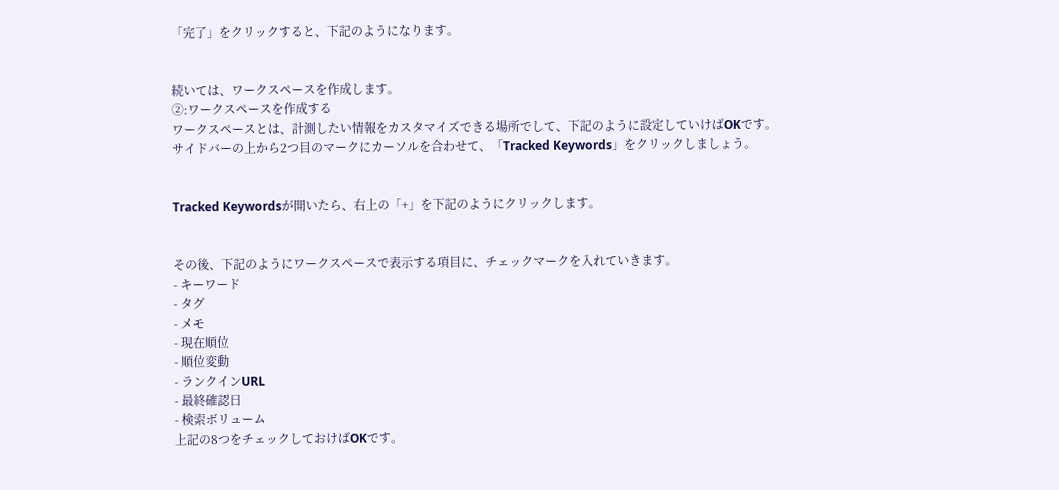「完了」をクリックすると、下記のようになります。


続いては、ワークスペースを作成します。
②:ワークスペースを作成する
ワークスペースとは、計測したい情報をカスタマイズできる場所でして、下記のように設定していけばOKです。
サイドバーの上から2つ目のマークにカーソルを合わせて、「Tracked Keywords」をクリックしましょう。


Tracked Keywordsが開いたら、右上の「+」を下記のようにクリックします。


その後、下記のようにワークスペースで表示する項目に、チェックマークを入れていきます。
- キーワード
- タグ
- メモ
- 現在順位
- 順位変動
- ランクインURL
- 最終確認日
- 検索ボリューム
上記の8つをチェックしておけばOKです。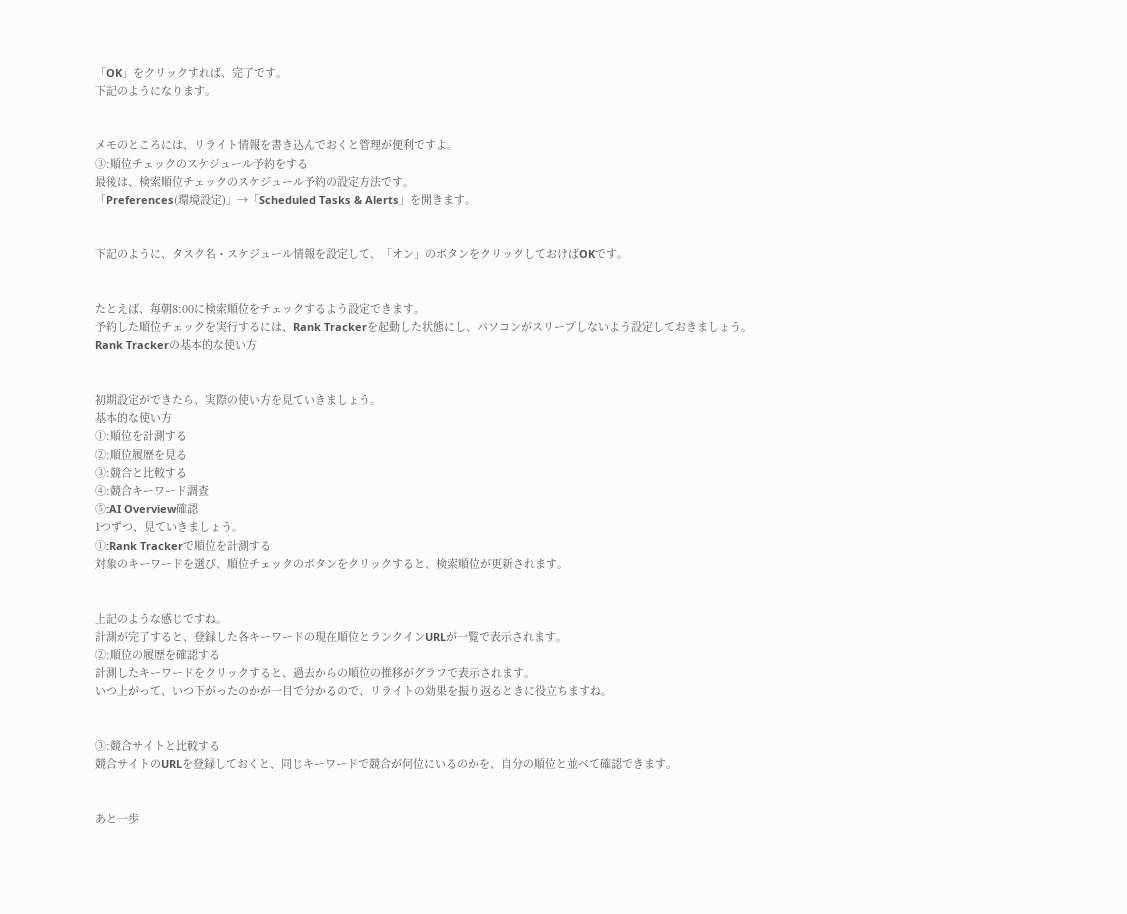「OK」をクリックすれば、完了です。
下記のようになります。


メモのところには、リライト情報を書き込んでおくと管理が便利ですよ。
③:順位チェックのスケジュール予約をする
最後は、検索順位チェックのスケジュール予約の設定方法です。
「Preferences(環境設定)」→「Scheduled Tasks & Alerts」を開きます。


下記のように、タスク名・スケジュール情報を設定して、「オン」のボタンをクリックしておけばOKです。


たとえば、毎朝8:00に検索順位をチェックするよう設定できます。
予約した順位チェックを実行するには、Rank Trackerを起動した状態にし、パソコンがスリープしないよう設定しておきましょう。
Rank Trackerの基本的な使い方


初期設定ができたら、実際の使い方を見ていきましょう。
基本的な使い方
①:順位を計測する
②:順位履歴を見る
③:競合と比較する
④:競合キーワード調査
⑤:AI Overview確認
1つずつ、見ていきましょう。
①:Rank Trackerで順位を計測する
対象のキーワードを選び、順位チェックのボタンをクリックすると、検索順位が更新されます。


上記のような感じですね。
計測が完了すると、登録した各キーワードの現在順位とランクインURLが一覧で表示されます。
②:順位の履歴を確認する
計測したキーワードをクリックすると、過去からの順位の推移がグラフで表示されます。
いつ上がって、いつ下がったのかが一目で分かるので、リライトの効果を振り返るときに役立ちますね。


③:競合サイトと比較する
競合サイトのURLを登録しておくと、同じキーワードで競合が何位にいるのかを、自分の順位と並べて確認できます。


あと一歩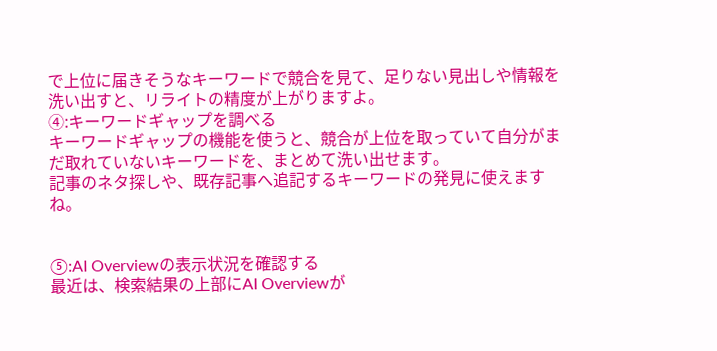で上位に届きそうなキーワードで競合を見て、足りない見出しや情報を洗い出すと、リライトの精度が上がりますよ。
④:キーワードギャップを調べる
キーワードギャップの機能を使うと、競合が上位を取っていて自分がまだ取れていないキーワードを、まとめて洗い出せます。
記事のネタ探しや、既存記事へ追記するキーワードの発見に使えますね。


⑤:AI Overviewの表示状況を確認する
最近は、検索結果の上部にAI Overviewが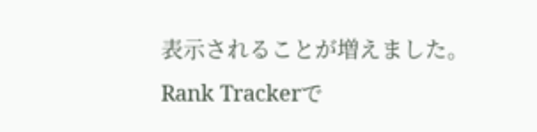表示されることが増えました。
Rank Trackerで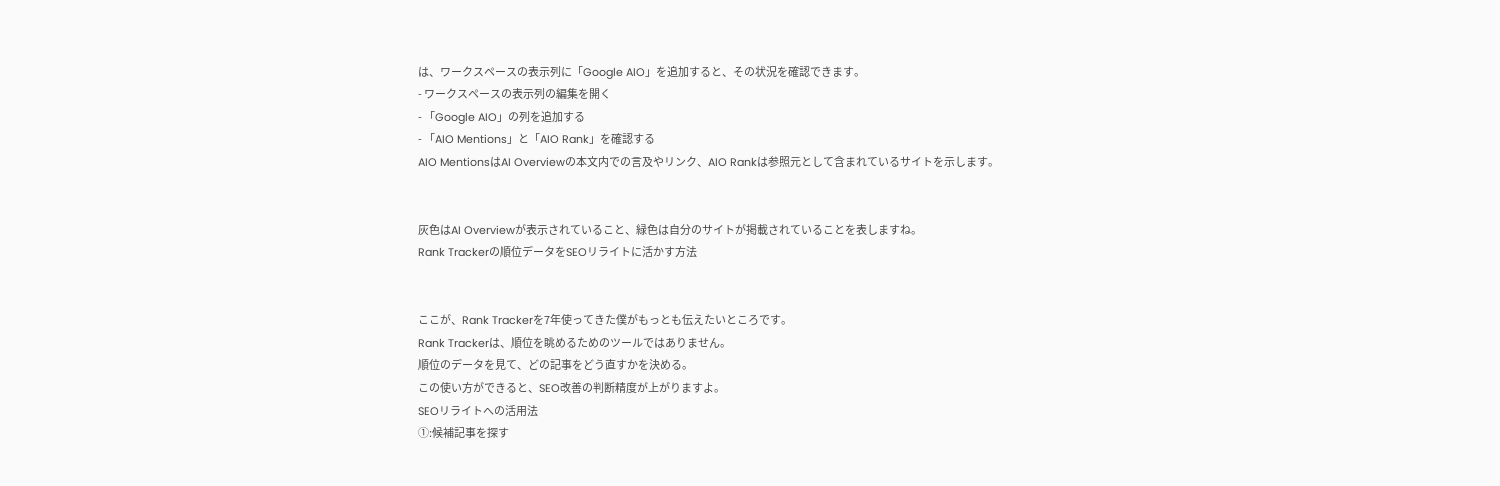は、ワークスペースの表示列に「Google AIO」を追加すると、その状況を確認できます。
- ワークスペースの表示列の編集を開く
- 「Google AIO」の列を追加する
- 「AIO Mentions」と「AIO Rank」を確認する
AIO MentionsはAI Overviewの本文内での言及やリンク、AIO Rankは参照元として含まれているサイトを示します。


灰色はAI Overviewが表示されていること、緑色は自分のサイトが掲載されていることを表しますね。
Rank Trackerの順位データをSEOリライトに活かす方法


ここが、Rank Trackerを7年使ってきた僕がもっとも伝えたいところです。
Rank Trackerは、順位を眺めるためのツールではありません。
順位のデータを見て、どの記事をどう直すかを決める。
この使い方ができると、SEO改善の判断精度が上がりますよ。
SEOリライトへの活用法
①:候補記事を探す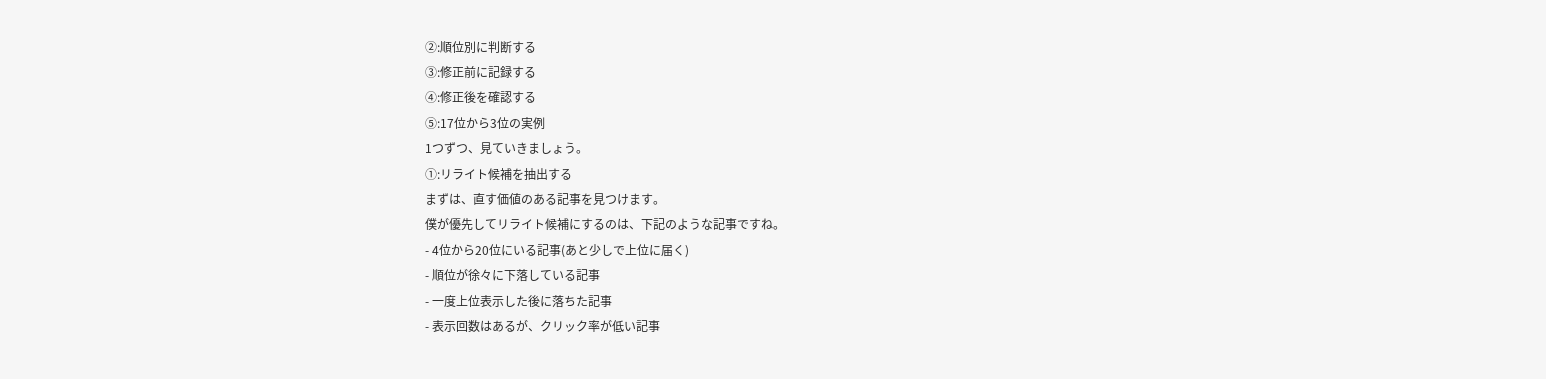②:順位別に判断する
③:修正前に記録する
④:修正後を確認する
⑤:17位から3位の実例
1つずつ、見ていきましょう。
①:リライト候補を抽出する
まずは、直す価値のある記事を見つけます。
僕が優先してリライト候補にするのは、下記のような記事ですね。
- 4位から20位にいる記事(あと少しで上位に届く)
- 順位が徐々に下落している記事
- 一度上位表示した後に落ちた記事
- 表示回数はあるが、クリック率が低い記事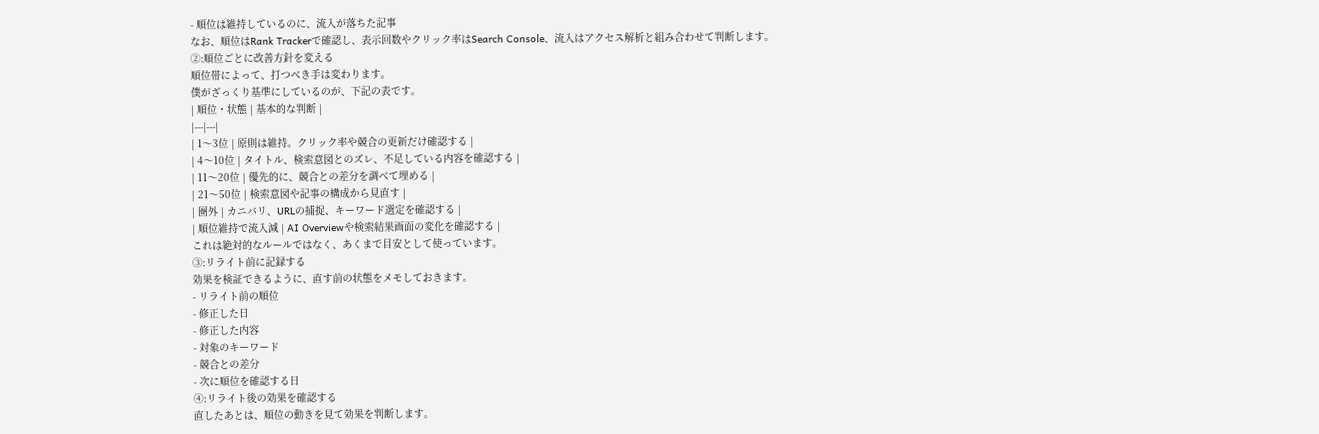- 順位は維持しているのに、流入が落ちた記事
なお、順位はRank Trackerで確認し、表示回数やクリック率はSearch Console、流入はアクセス解析と組み合わせて判断します。
②:順位ごとに改善方針を変える
順位帯によって、打つべき手は変わります。
僕がざっくり基準にしているのが、下記の表です。
| 順位・状態 | 基本的な判断 |
|---|---|
| 1〜3位 | 原則は維持。クリック率や競合の更新だけ確認する |
| 4〜10位 | タイトル、検索意図とのズレ、不足している内容を確認する |
| 11〜20位 | 優先的に、競合との差分を調べて埋める |
| 21〜50位 | 検索意図や記事の構成から見直す |
| 圏外 | カニバリ、URLの捕捉、キーワード選定を確認する |
| 順位維持で流入減 | AI Overviewや検索結果画面の変化を確認する |
これは絶対的なルールではなく、あくまで目安として使っています。
③:リライト前に記録する
効果を検証できるように、直す前の状態をメモしておきます。
- リライト前の順位
- 修正した日
- 修正した内容
- 対象のキーワード
- 競合との差分
- 次に順位を確認する日
④:リライト後の効果を確認する
直したあとは、順位の動きを見て効果を判断します。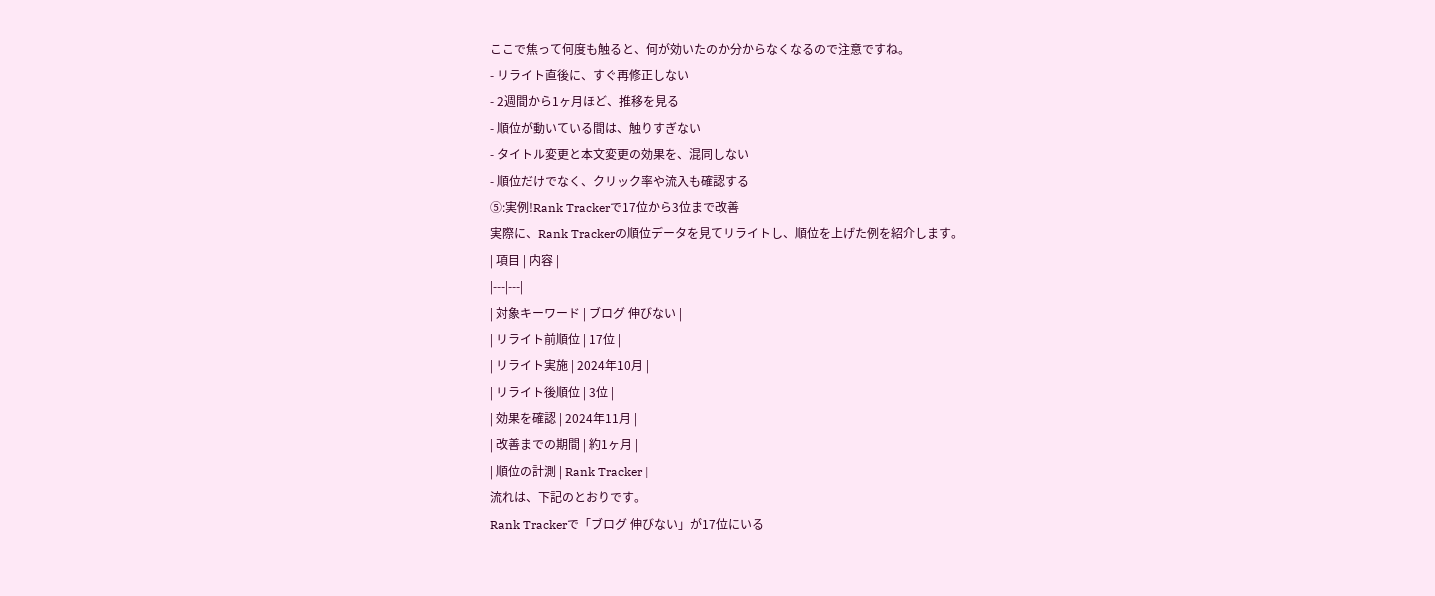ここで焦って何度も触ると、何が効いたのか分からなくなるので注意ですね。
- リライト直後に、すぐ再修正しない
- 2週間から1ヶ月ほど、推移を見る
- 順位が動いている間は、触りすぎない
- タイトル変更と本文変更の効果を、混同しない
- 順位だけでなく、クリック率や流入も確認する
⑤:実例!Rank Trackerで17位から3位まで改善
実際に、Rank Trackerの順位データを見てリライトし、順位を上げた例を紹介します。
| 項目 | 内容 |
|---|---|
| 対象キーワード | ブログ 伸びない |
| リライト前順位 | 17位 |
| リライト実施 | 2024年10月 |
| リライト後順位 | 3位 |
| 効果を確認 | 2024年11月 |
| 改善までの期間 | 約1ヶ月 |
| 順位の計測 | Rank Tracker |
流れは、下記のとおりです。
Rank Trackerで「ブログ 伸びない」が17位にいる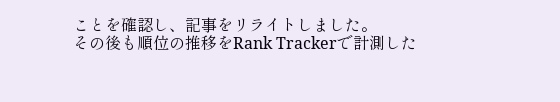ことを確認し、記事をリライトしました。
その後も順位の推移をRank Trackerで計測した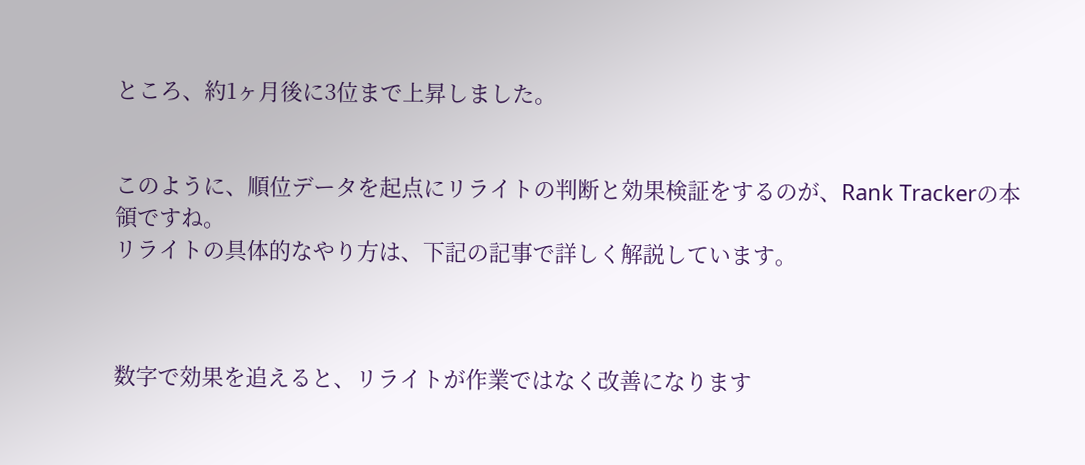ところ、約1ヶ月後に3位まで上昇しました。


このように、順位データを起点にリライトの判断と効果検証をするのが、Rank Trackerの本領ですね。
リライトの具体的なやり方は、下記の記事で詳しく解説しています。



数字で効果を追えると、リライトが作業ではなく改善になります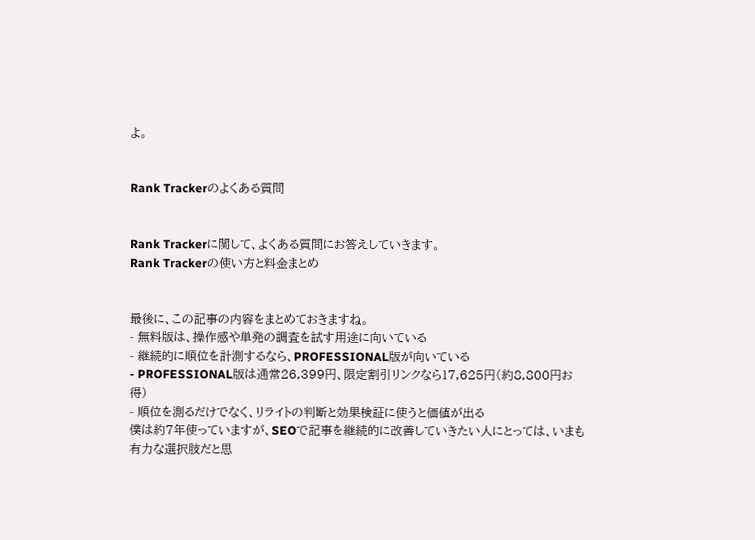よ。


Rank Trackerのよくある質問


Rank Trackerに関して、よくある質問にお答えしていきます。
Rank Trackerの使い方と料金まとめ


最後に、この記事の内容をまとめておきますね。
- 無料版は、操作感や単発の調査を試す用途に向いている
- 継続的に順位を計測するなら、PROFESSIONAL版が向いている
- PROFESSIONAL版は通常26,399円、限定割引リンクなら17,625円(約8,800円お得)
- 順位を測るだけでなく、リライトの判断と効果検証に使うと価値が出る
僕は約7年使っていますが、SEOで記事を継続的に改善していきたい人にとっては、いまも有力な選択肢だと思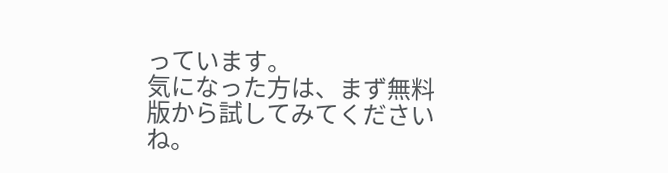っています。
気になった方は、まず無料版から試してみてくださいね。